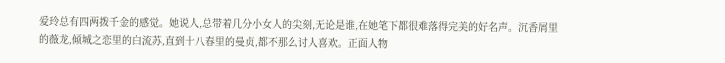爱玲总有四两拨千金的感觉。她说人,总带着几分小女人的尖刻,无论是谁,在她笔下都很难落得完美的好名声。沉香屑里的薇龙,倾城之恋里的白流苏,直到十八春里的曼贞,都不那么讨人喜欢。正面人物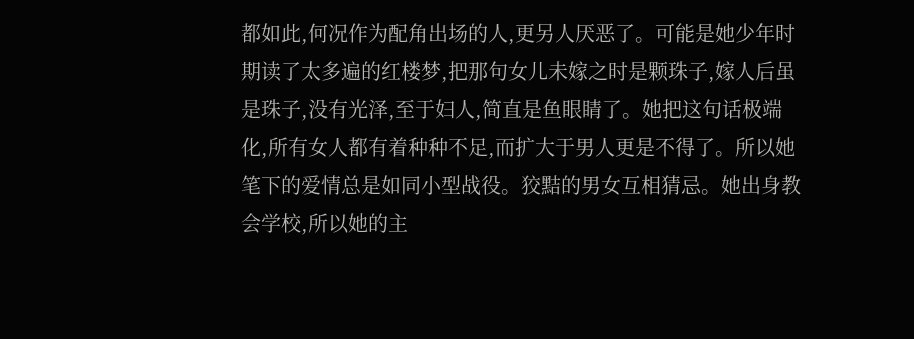都如此,何况作为配角出场的人,更另人厌恶了。可能是她少年时期读了太多遍的红楼梦,把那句女儿未嫁之时是颗珠子,嫁人后虽是珠子,没有光泽,至于妇人,简直是鱼眼睛了。她把这句话极端化,所有女人都有着种种不足,而扩大于男人更是不得了。所以她笔下的爱情总是如同小型战役。狡黠的男女互相猜忌。她出身教会学校,所以她的主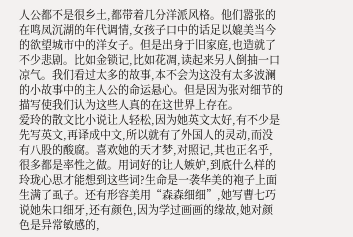人公都不是很乡土,都带着几分洋派风格。他们嚣张的在鸣凤沉湖的年代调情,女孩子口中的话足以媲美当今的欲望城市中的洋女子。但是出身于旧家庭,也造就了不少悲剧。比如金锁记,比如花凋,读起来另人倒抽一口凉气。我们看过太多的故事,本不会为这没有太多波澜的小故事中的主人公的命运悬心。但是因为张对细节的描写使我们认为这些人真的在这世界上存在。
爱玲的散文比小说让人轻松,因为她英文太好,有不少是先写英文,再译成中文,所以就有了外国人的灵动,而没有八股的酸腐。喜欢她的天才梦,对照记,其也正名乎,很多都是率性之做。用词好的让人嫉妒,到底什么样的玲珑心思才能想到这些词?生命是一袭华美的袍子上面生满了虱子。还有形容美用“森森细细”,她写曹七巧说她朱口细牙,还有颜色,因为学过画画的缘故,她对颜色是异常敏感的,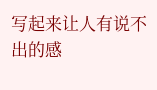写起来让人有说不出的感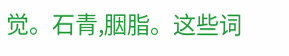觉。石青,胭脂。这些词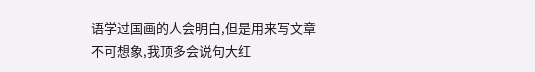语学过国画的人会明白,但是用来写文章不可想象,我顶多会说句大红